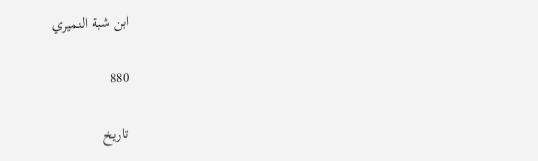ابن شبة النميري

880

تاريخ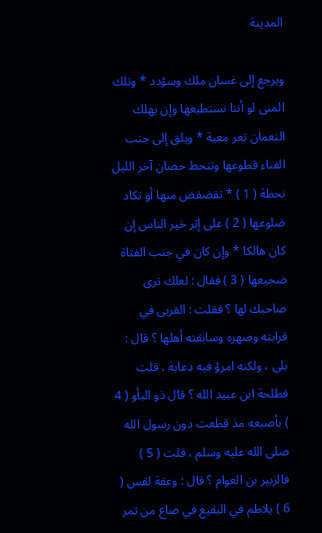المدينة

ويرجع إلى غسان ملك وسؤدد * وتلك المنى لو أننا نستطيعها وإن يهلك النعمان تعر معية * ويلق إلى جنب الفناء قطوعها وتنحط حصان آخر الليل نحطة ( 1 ) * تقضقض منها أو تكاد ضلوعها ( 2 ) على إثر خير الناس إن كان هالكا * وإن كان في جنب الفتاة ضجيعها ( 3 ) فقال : لعلك ترى صاحبك لها ؟ فقلت : القربى في قرابته وصهره وسابقته أهلها ؟ قال : بلى ، ولكنه امرؤ فيه دعابة ، قلت فطلحة ابن عبيد الله ؟ قال ذو البأو ( 4 ) بأصبعه مذ قطعت دون رسول الله صلى الله عليه وسلم ، قلت ( 5 ) فالزبير بن العوام ؟ قال : وعقة لقس ( 6 ) يلاطم في البقيع في صاع من تمر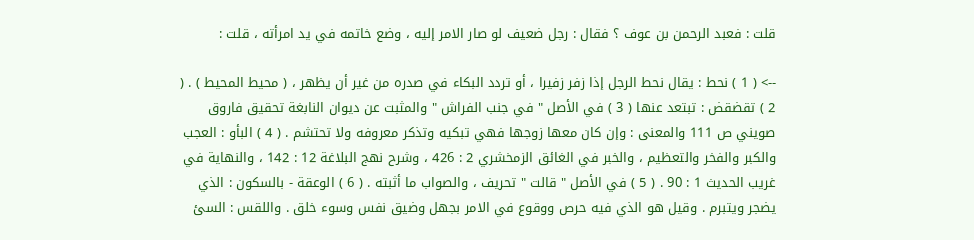قلت : فعبد الرحمن بن عوف ؟ فقال : رجل ضعيف لو صار الامر إليه ، وضع خاتمه في يد امرأته ، قلت :

--> ( 1 ) نحط : يقال نحط الرجل إذا زفر زفيرا ، أو تردد البكاء في صدره من غير أن يظهر ، ( محيط المحيط ) . ( 2 ) تقضقض : تبتعد عنها ( 3 ) في الأصل " في جنب الفراش " والمثبت عن ديوان النابغة تحقيق فاروق صويني ص 111 والمعنى : وإن كان معها زوجها فهي تبكيه وتذكر معروفه ولا تحتشم . ( 4 ) البأو : العجب والكبر والفخر والتعظيم ، والخبر في الغائق الزمخشري 2 : 426 ، وشرح نهج البلاغة 12 : 142 ، والنهاية في غريب الحديث 1 : 90 . ( 5 ) في الأصل " قالت " تحريف ، والصواب ما أثبته . ( 6 ) الوعقة - بالسكون : الذي يضجر ويتبرم . وقيل هو الذي فيه حرص ووقوع في الامر بجهل وضيق نفس وسوء خلق . واللقس : السئ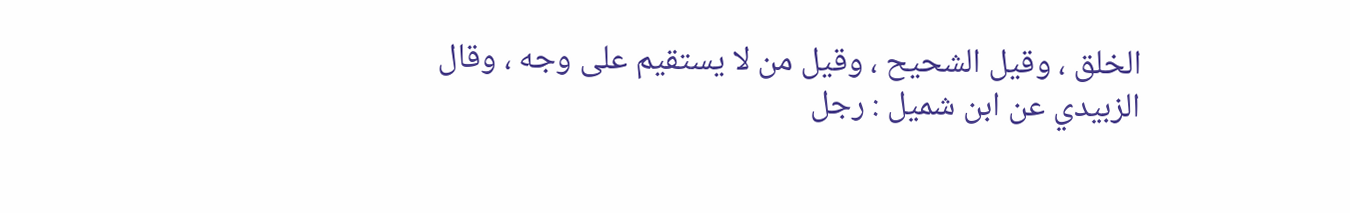الخلق ، وقيل الشحيح ، وقيل من لا يستقيم على وجه ، وقال الزبيدي عن ابن شميل : رجل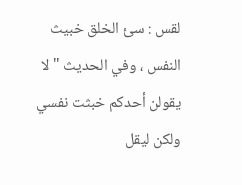لقس : سئ الخلق خبيث النفس ، وفي الحديث " لا يقولن أحدكم خبثت نفسي ولكن ليقل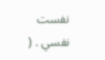نفست نفسي . (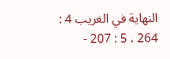النهاية في الغريب 4 : 264 ، 5 : 207 -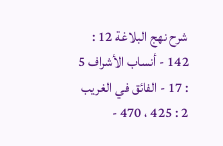شرح نهج البلاغة 12 : 142 - أنساب الأشراف 5 : 17 - الفائق في الغريب 2 : 425 ، 470 -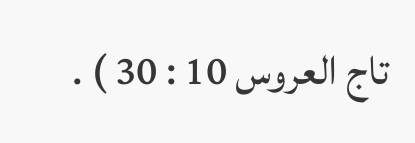تاج العروس 10 : 30 ) .